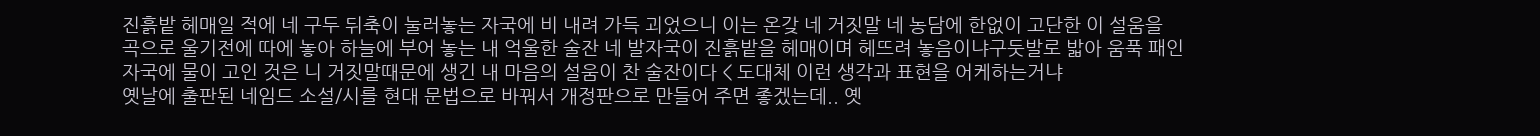진흙밭 헤매일 적에 네 구두 뒤축이 눌러놓는 자국에 비 내려 가득 괴었으니 이는 온갖 네 거짓말 네 농담에 한없이 고단한 이 설움을 곡으로 울기전에 따에 놓아 하늘에 부어 놓는 내 억울한 술잔 네 발자국이 진흙밭을 헤매이며 헤뜨려 놓음이냐구둣발로 밟아 움푹 패인 자국에 물이 고인 것은 니 거짓말때문에 생긴 내 마음의 설움이 찬 술잔이다 < 도대체 이런 생각과 표현을 어케하는거냐
옛날에 출판된 네임드 소설/시를 현대 문법으로 바꿔서 개정판으로 만들어 주면 좋겠는데.. 옛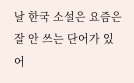날 한국 소설은 요즘은 잘 안 쓰는 단어가 있어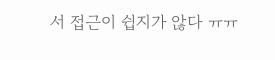서 접근이 쉽지가 않다 ㅠㅠ